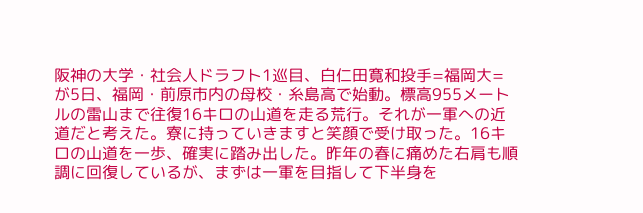阪神の大学・社会人ドラフト1巡目、白仁田寛和投手=福岡大=が5日、福岡・前原市内の母校・糸島高で始動。標高955メートルの雷山まで往復16キロの山道を走る荒行。それが一軍への近道だと考えた。寮に持っていきますと笑顔で受け取った。16キロの山道を一歩、確実に踏み出した。昨年の春に痛めた右肩も順調に回復しているが、まずは一軍を目指して下半身を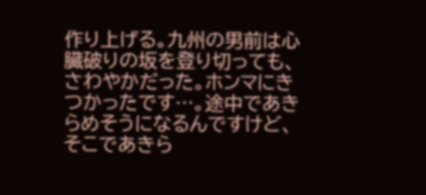作り上げる。九州の男前は心臓破りの坂を登り切っても、さわやかだった。ホンマにきつかったです…。途中であきらめそうになるんですけど、そこであきら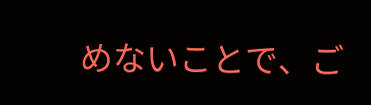めないことで、ご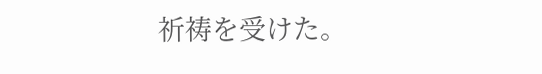祈祷を受けた。